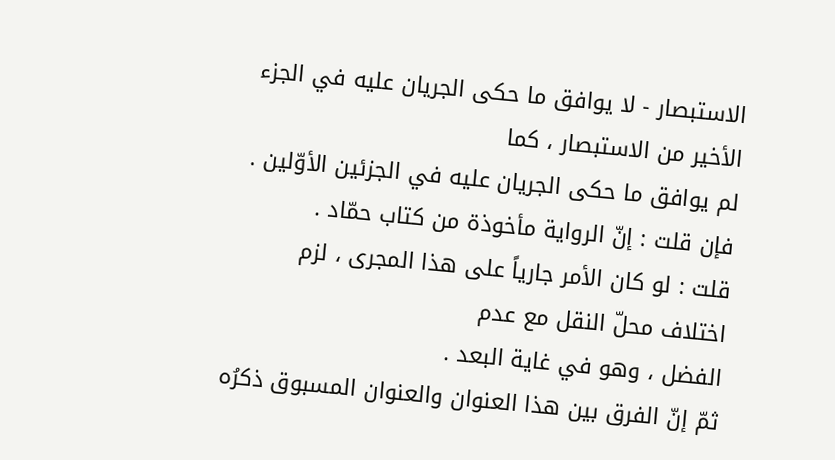الاستبصار - لا يوافق ما حكى الجريان عليه في الجزء الأخير من الاستبصار ، كما
لم يوافق ما حكى الجريان عليه في الجزئين الأوّلين .
فإن قلت : إنّ الرواية مأخوذة من كتاب حمّاد .
قلت : لو كان الأمر جارياً على هذا المجرى ، لزم اختلاف محلّ النقل مع عدم
الفضل ، وهو في غاية البعد .
ثمّ إنّ الفرق بين هذا العنوان والعنوان المسبوق ذكرُه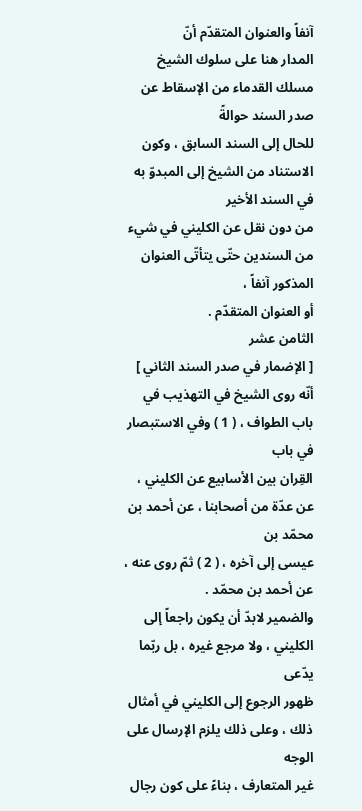آنفاً والعنوان المتقدّم أنّ
المدار هنا على سلوك الشيخ مسلك القدماء من الإسقاط عن صدر السند حوالةً
للحال إلى السند السابق ، وكون الاستناد من الشيخ إلى المبدوّ به في السند الأخير
من دون نقل عن الكليني في شيء من السندين حتّى يتأتّى العنوان المذكور آنفاً ،
أو العنوان المتقدّم .
الثامن عشر
[ الإضمار في صدر السند الثاني ]
أنّه روى الشيخ في التهذيب في باب الطواف ، ( 1 ) وفي الاستبصار في باب
القِران بين الأسابيع عن الكليني ، عن عدّة من أصحابنا ، عن أحمد بن محمّد بن
عيسى إلى آخره ، ( 2 ) ثمّ روى عنه ، عن أحمد بن محمّد .
والضمير لابدّ أن يكون راجعاً إلى الكليني ، ولا مرجع غيره ، بل ربّما يدّعى
ظهور الرجوع إلى الكليني في أمثال ذلك ، وعلى ذلك يلزم الإرسال على الوجه
غير المتعارف ، بناءً على كون رجال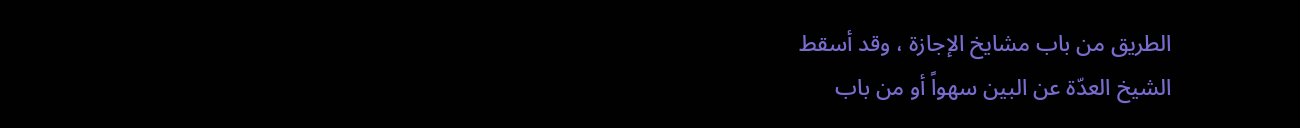الطريق من باب مشايخ الإجازة ، وقد أسقط
الشيخ العدّة عن البين سهواً أو من باب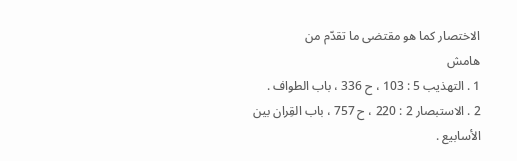الاختصار كما هو مقتضى ما تقدّم من
هامش
1 . التهذيب 5 : 103 ، ح 336 ، باب الطواف .
2 . الاستبصار 2 : 220 ، ح 757 ، باب القِران بين الأسابيع .